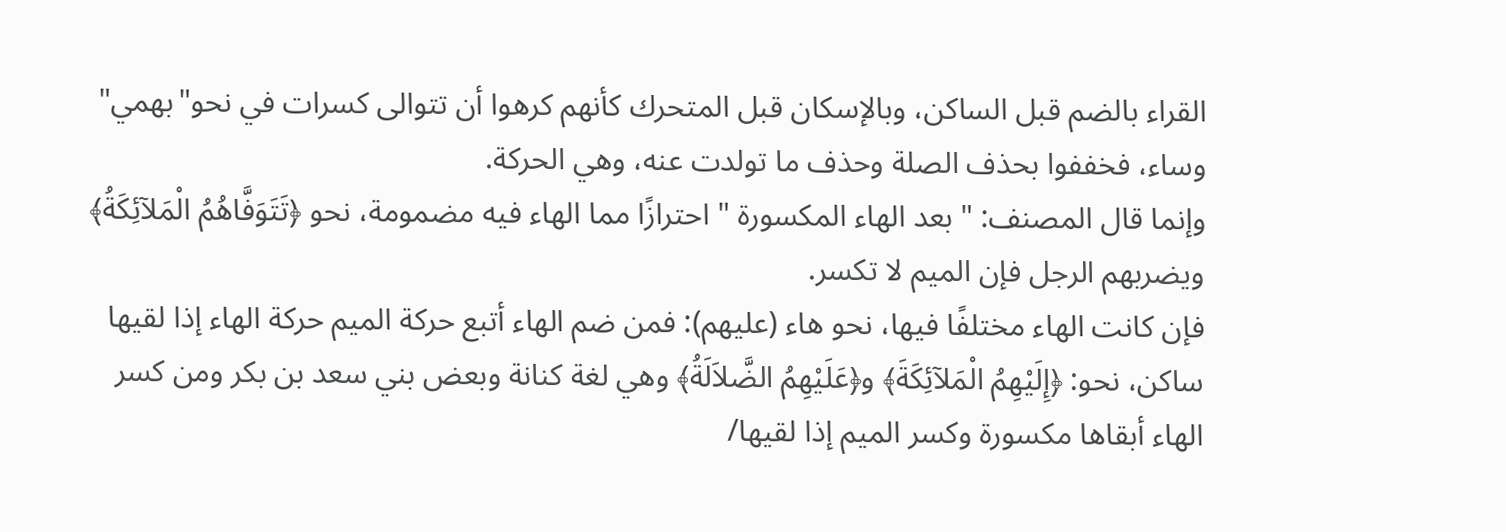القراء بالضم قبل الساكن، وبالإسكان قبل المتحرك كأنهم كرهوا أن تتوالى كسرات في نحو"بهمي" وساء، فخففوا بحذف الصلة وحذف ما تولدت عنه، وهي الحركة.
وإنما قال المصنف: " بعد الهاء المكسورة " احترازًا مما الهاء فيه مضمومة، نحو ﴿تَتَوَفَّاهُمُ الْمَلآئِكَةُ﴾ ويضربهم الرجل فإن الميم لا تكسر.
فإن كانت الهاء مختلفًا فيها، نحو هاء (عليهم): فمن ضم الهاء أتبع حركة الميم حركة الهاء إذا لقيها ساكن، نحو: ﴿إِلَيْهِمُ الْمَلآئِكَةَ﴾ و﴿عَلَيْهِمُ الضَّلاَلَةُ﴾ وهي لغة كنانة وبعض بني سعد بن بكر ومن كسر الهاء أبقاها مكسورة وكسر الميم إذا لقيها/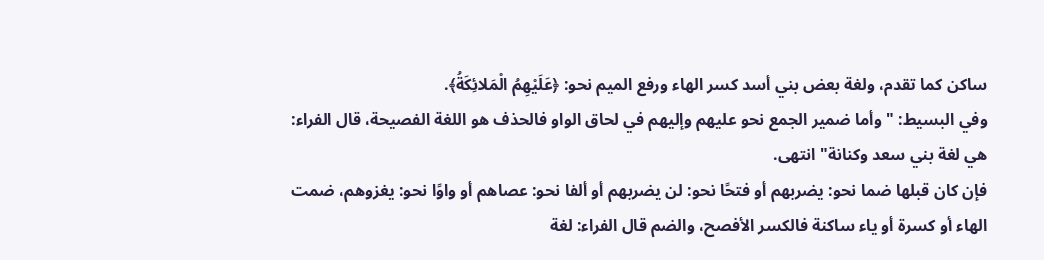ساكن كما تقدم، ولغة بعض بني أسد كسر الهاء ورفع الميم نحو: ﴿عَلَيْهِمُ الْمَلائِكَةُ﴾.
وفي البسيط: " وأما ضمير الجمع نحو عليهم وإليهم في لحاق الواو فالحذف هو اللغة الفصيحة، قال الفراء: هي لغة بني سعد وكنانة" انتهى.
فإن كان قبلها ضما نحو: يضربهم أو فتحًا نحو: لن يضربهم أو ألفا نحو: عصاهم أو واوًا نحو: يغزوهم، ضمت الهاء أو كسرة أو ياء ساكنة فالكسر الأفصح، والضم قال الفراء: لغة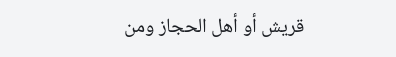قريش أو أهل الحجاز ومن